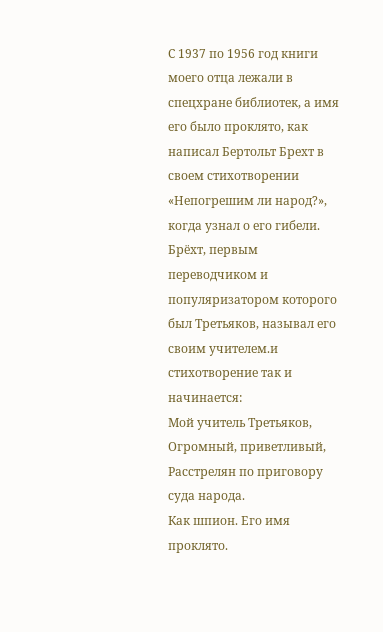С 1937 по 1956 год книги моего отца лежали в спецхране библиотек, а имя его было проклято, как написал Бертольт Брехт в своем стихотворении «Непогрешим ли народ?», когда узнал о его гибели. Брёхт, первым переводчиком и популяризатором которого был Третьяков, называл его своим учителем.и стихотворение так и начинается:
Мой учитель Третьяков,
Огромный, приветливый,
Расстрелян по приговору суда народа.
Как шпион. Его имя проклято.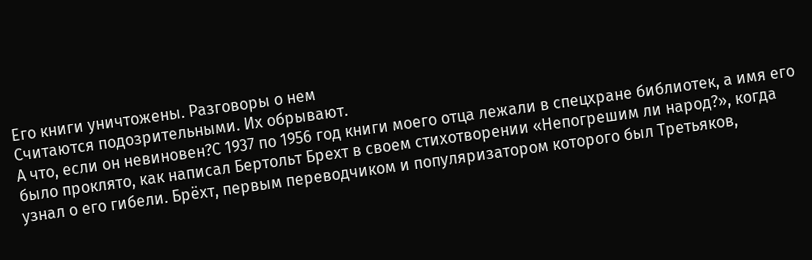Его книги уничтожены. Разговоры о нем
Считаются подозрительными. Их обрывают.
А что, если он невиновен?С 1937 по 1956 год книги моего отца лежали в спецхране библиотек, а имя его было проклято, как написал Бертольт Брехт в своем стихотворении «Непогрешим ли народ?», когда узнал о его гибели. Брёхт, первым переводчиком и популяризатором которого был Третьяков,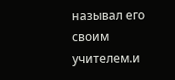называл его своим учителем.и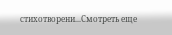стихотворени...Смотреть еще